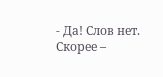- Да! Слов нет. Скорее –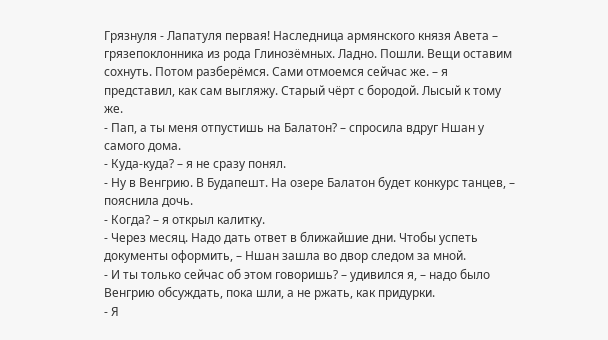Грязнуля - Лапатуля первая! Наследница армянского князя Авета – грязепоклонника из рода Глинозёмных. Ладно. Пошли. Вещи оставим сохнуть. Потом разберёмся. Сами отмоемся сейчас же. – я представил, как сам выгляжу. Старый чёрт с бородой. Лысый к тому же.
- Пап, а ты меня отпустишь на Балатон? – спросила вдруг Ншан у самого дома.
- Куда-куда? – я не сразу понял.
- Ну в Венгрию. В Будапешт. На озере Балатон будет конкурс танцев, – пояснила дочь.
- Когда? – я открыл калитку.
- Через месяц. Надо дать ответ в ближайшие дни. Чтобы успеть документы оформить, – Ншан зашла во двор следом за мной.
- И ты только сейчас об этом говоришь? – удивился я, – надо было Венгрию обсуждать, пока шли, а не ржать, как придурки.
- Я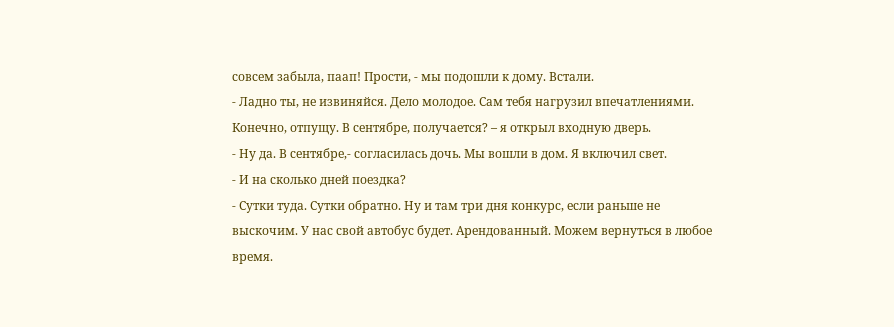совсем забыла, паап! Прости, - мы подошли к дому. Встали.
- Ладно ты, не извиняйся. Дело молодое. Сам тебя нагрузил впечатлениями. Конечно, отпущу. В сентябре, получается? – я открыл входную дверь.
- Ну да. В сентябре,- согласилась дочь. Мы вошли в дом. Я включил свет.
- И на сколько дней поездка?
- Сутки туда. Сутки обратно. Ну и там три дня конкурс, если раньше не выскочим. У нас свой автобус будет. Арендованный. Можем вернуться в любое время.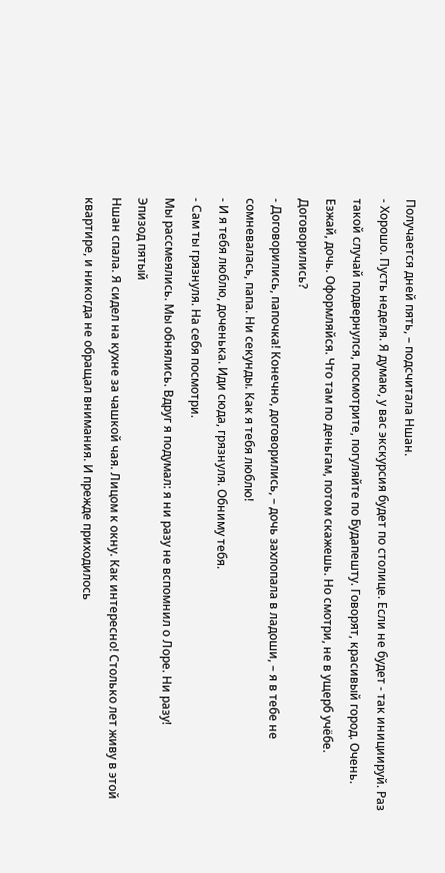Получается дней пять, – подсчитала Ншан.
- Хорошо. Пусть неделя. Я думаю, у вас экскурсия будет по столице. Если не будет - так инициируй. Раз такой случай подвернулся, посмотрите, погуляйте по Будапешту. Говорят, красивый город. Очень. Езжай, дочь. Оформляйся. Что там по деньгам, потом скажешь. Но смотри, не в ущерб учёбе. Договорились?
- Договорились, папочка! Конечно, договорились, – дочь захлопала в ладоши, – я в тебе не сомневалась, папа. Ни секунды. Как я тебя люблю!
- И я тебя люблю, доченька. Иди сюда, грязнуля. Обниму тебя.
- Сам ты грязнуля. На себя посмотри.
Мы рассмеялись. Мы обнялись. Вдруг я подумал: я ни разу не вспомнил о Лоре. Ни разу!
Эпизод пятый
Ншан спала. Я сидел на кухне за чашкой чая. Лицом к окну. Как интересно! Столько лет живу в этой квартире, и никогда не обращал внимания. И прежде приходилось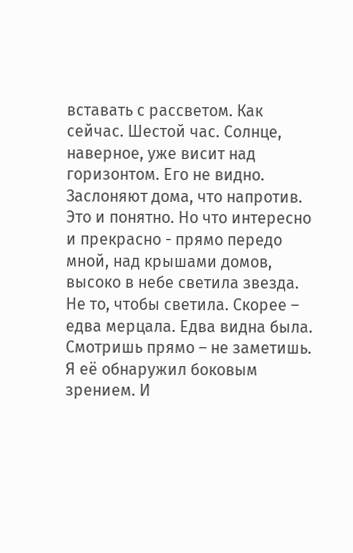вставать с рассветом. Как сейчас. Шестой час. Солнце, наверное, уже висит над горизонтом. Его не видно. Заслоняют дома, что напротив. Это и понятно. Но что интересно и прекрасно - прямо передо мной, над крышами домов, высоко в небе светила звезда. Не то, чтобы светила. Скорее – едва мерцала. Едва видна была. Смотришь прямо – не заметишь. Я её обнаружил боковым зрением. И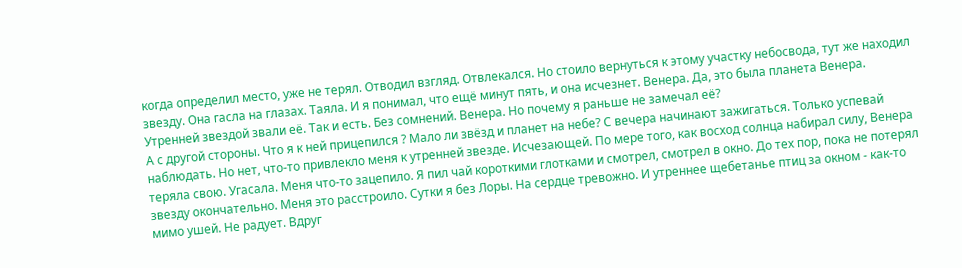когда определил место, уже не терял. Отводил взгляд. Отвлекался. Но стоило вернуться к этому участку небосвода, тут же находил звезду. Она гасла на глазах. Таяла. И я понимал, что ещё минут пять, и она исчезнет. Венера. Да, это была планета Венера. Утренней звездой звали её. Так и есть. Без сомнений. Венера. Но почему я раньше не замечал её?
А с другой стороны. Что я к ней прицепился ? Мало ли звёзд и планет на небе? С вечера начинают зажигаться. Только успевай наблюдать. Но нет, что-то привлекло меня к утренней звезде. Исчезающей. По мере того, как восход солнца набирал силу, Венера теряла свою. Угасала. Меня что-то зацепило. Я пил чай короткими глотками и смотрел, смотрел в окно. До тех пор, пока не потерял звезду окончательно. Меня это расстроило. Сутки я без Лоры. На сердце тревожно. И утреннее щебетанье птиц за окном - как-то мимо ушей. Не радует. Вдруг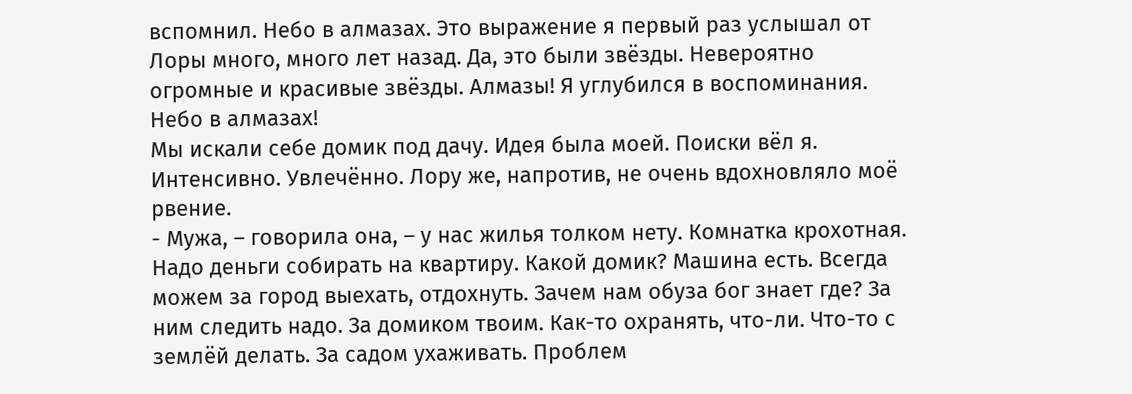вспомнил. Небо в алмазах. Это выражение я первый раз услышал от Лоры много, много лет назад. Да, это были звёзды. Невероятно огромные и красивые звёзды. Алмазы! Я углубился в воспоминания. Небо в алмазах!
Мы искали себе домик под дачу. Идея была моей. Поиски вёл я. Интенсивно. Увлечённо. Лору же, напротив, не очень вдохновляло моё рвение.
- Мужа, – говорила она, – у нас жилья толком нету. Комнатка крохотная. Надо деньги собирать на квартиру. Какой домик? Машина есть. Всегда можем за город выехать, отдохнуть. Зачем нам обуза бог знает где? За ним следить надо. За домиком твоим. Как-то охранять, что-ли. Что-то с землёй делать. За садом ухаживать. Проблем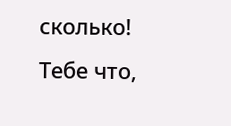сколько! Тебе что,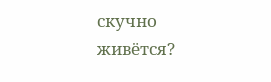скучно живётся?